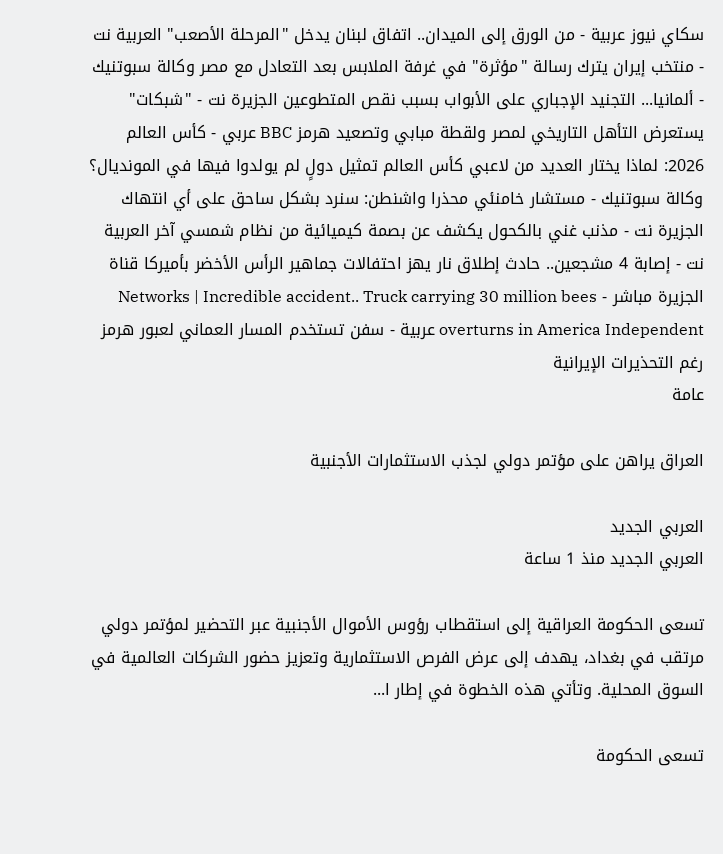سكاي نيوز عربية - من الورق إلى الميدان.. اتفاق لبنان يدخل "المرحلة الأصعب" العربية نت - منتخب إيران يترك رسالة "مؤثرة" في غرفة الملابس بعد التعادل مع مصر وكالة سبوتنيك - ألمانيا... التجنيد الإجباري على الأبواب بسبب نقص المتطوعين الجزيرة نت - "شبكات" يستعرض التأهل التاريخي لمصر ولقطة مبابي وتصعيد هرمز BBC عربي - كأس العالم 2026: لماذا يختار العديد من لاعبي كأس العالم تمثيل دولٍ لم يولدوا فيها في المونديال؟ وكالة سبوتنيك - مستشار خامنئي محذرا واشنطن: سنرد بشكل ساحق على أي انتهاك الجزيرة نت - مذنب غني بالكحول يكشف عن بصمة كيميائية من نظام شمسي آخر العربية نت - إصابة 4 مشجعين.. حادث إطلاق نار يهز احتفالات جماهير الرأس الأخضر بأميركا قناة الجزيرة مباشر - Networks | Incredible accident.. Truck carrying 30 million bees overturns in America Independent عربية - سفن تستخدم المسار العماني لعبور هرمز رغم التحذيرات الإيرانية
عامة

العراق يراهن على مؤتمر دولي لجذب الاستثمارات الأجنبية

العربي الجديد
العربي الجديد منذ 1 ساعة

تسعى الحكومة العراقية إلى استقطاب رؤوس الأموال الأجنبية عبر التحضير لمؤتمر دولي مرتقب في بغداد، يهدف إلى عرض الفرص الاستثمارية وتعزيز حضور الشركات العالمية في السوق المحلية. وتأتي هذه الخطوة في إطار ا...

تسعى الحكومة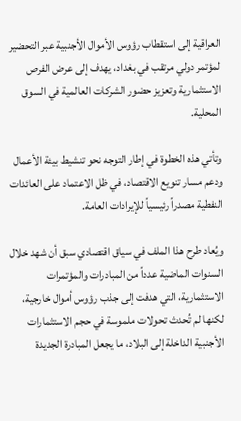العراقية إلى استقطاب رؤوس الأموال الأجنبية عبر التحضير لمؤتمر دولي مرتقب في بغداد، يهدف إلى عرض الفرص الاستثمارية وتعزيز حضور الشركات العالمية في السوق المحلية.

وتأتي هذه الخطوة في إطار التوجه نحو تنشيط بيئة الأعمال ودعم مسار تنويع الاقتصاد، في ظل الاعتماد على العائدات النفطية مصدراً رئيسياً للإيرادات العامة.

ويُعاد طرح هذا الملف في سياق اقتصادي سبق أن شهد خلال السنوات الماضية عدداً من المبادرات والمؤتمرات الاستثمارية، التي هدفت إلى جذب رؤوس أموال خارجية، لكنها لم تُحدث تحولات ملموسة في حجم الاستثمارات الأجنبية الداخلة إلى البلاد، ما يجعل المبادرة الجديدة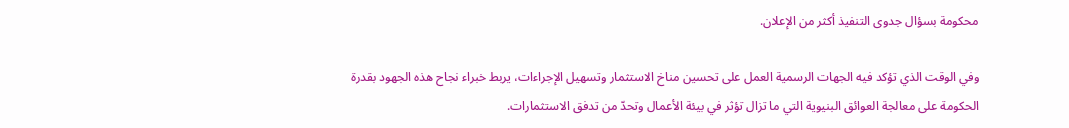محكومة بسؤال جدوى التنفيذ أكثر من الإعلان.

وفي الوقت الذي تؤكد فيه الجهات الرسمية العمل على تحسين مناخ الاستثمار وتسهيل الإجراءات، يربط خبراء نجاح هذه الجهود بقدرة الحكومة على معالجة العوائق البنيوية التي ما تزال تؤثر في بيئة الأعمال وتحدّ من تدفق الاستثمارات.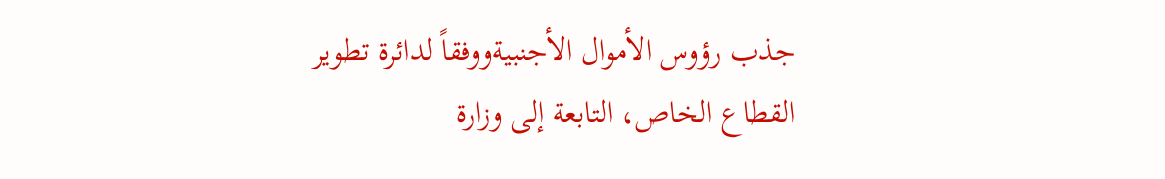جذب رؤوس الأموال الأجنبيةووفقاً لدائرة تطوير القطاع الخاص، التابعة إلى وزارة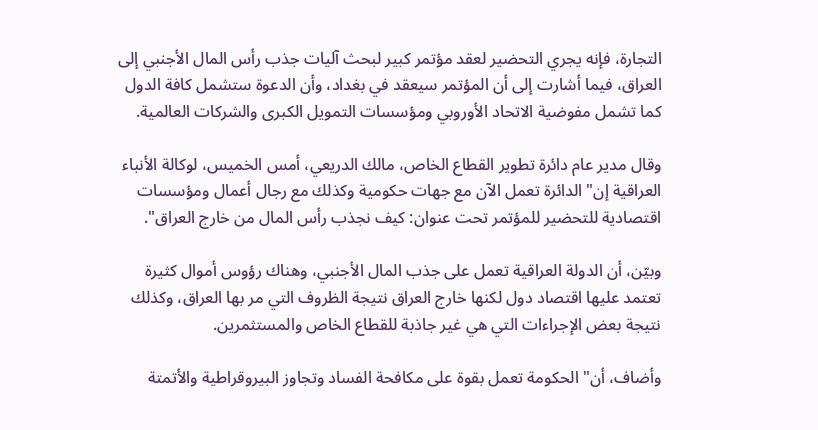التجارة، فإنه يجري التحضير لعقد مؤتمر كبير لبحث آليات جذب رأس المال الأجنبي إلى العراق، فيما أشارت إلى أن المؤتمر سيعقد في بغداد، وأن الدعوة ستشمل كافة الدول كما تشمل مفوضية الاتحاد الأوروبي ومؤسسات التمويل الكبرى والشركات العالمية.

وقال مدير عام دائرة تطوير القطاع الخاص، مالك الدريعي، أمس الخميس، لوكالة الأنباء العراقية إن" الدائرة تعمل الآن مع جهات حكومية وكذلك مع رجال أعمال ومؤسسات اقتصادية للتحضير للمؤتمر تحت عنوان: كيف نجذب رأس المال من خارج العراق".

وبيّن، أن الدولة العراقية تعمل على جذب المال الأجنبي، وهناك رؤوس أموال كثيرة تعتمد عليها اقتصاد دول لكنها خارج العراق نتيجة الظروف التي مر بها العراق، وكذلك نتيجة بعض الإجراءات التي هي غير جاذبة للقطاع الخاص والمستثمرين.

وأضاف، أن" الحكومة تعمل بقوة على مكافحة الفساد وتجاوز البيروقراطية والأتمتة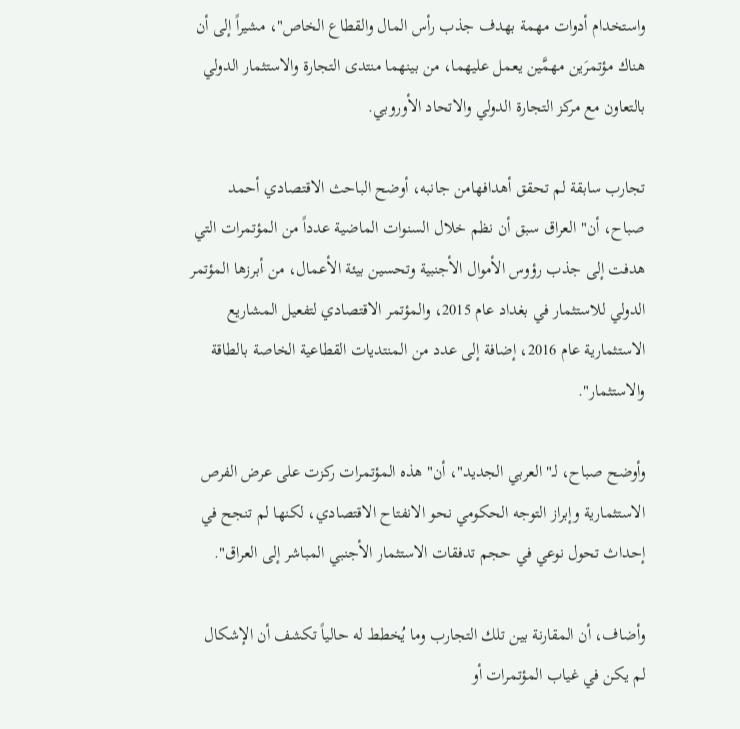واستخدام أدوات مهمة بهدف جذب رأس المال والقطاع الخاص"، مشيراً إلى أن هناك مؤتمرَين مهمَّين يعمل عليهما، من بينهما منتدى التجارة والاستثمار الدولي بالتعاون مع مركز التجارة الدولي والاتحاد الأوروبي.

تجارب سابقة لم تحقق أهدافهامن جانبه، أوضح الباحث الاقتصادي أحمد صباح، أن" العراق سبق أن نظم خلال السنوات الماضية عدداً من المؤتمرات التي هدفت إلى جذب رؤوس الأموال الأجنبية وتحسين بيئة الأعمال، من أبرزها المؤتمر الدولي للاستثمار في بغداد عام 2015، والمؤتمر الاقتصادي لتفعيل المشاريع الاستثمارية عام 2016، إضافة إلى عدد من المنتديات القطاعية الخاصة بالطاقة والاستثمار".

وأوضح صباح، لـ" العربي الجديد"، أن" هذه المؤتمرات ركزت على عرض الفرص الاستثمارية وإبراز التوجه الحكومي نحو الانفتاح الاقتصادي، لكنها لم تنجح في إحداث تحول نوعي في حجم تدفقات الاستثمار الأجنبي المباشر إلى العراق".

وأضاف، أن المقارنة بين تلك التجارب وما يُخطط له حالياً تكشف أن الإشكال لم يكن في غياب المؤتمرات أو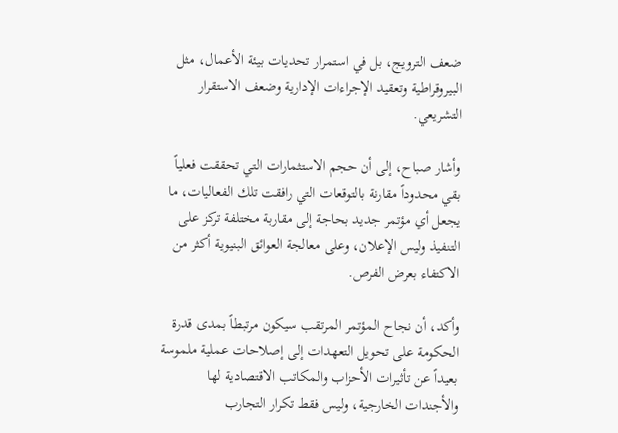ضعف الترويج، بل في استمرار تحديات بيئة الأعمال، مثل البيروقراطية وتعقيد الإجراءات الإدارية وضعف الاستقرار التشريعي.

وأشار صباح، إلى أن حجم الاستثمارات التي تحققت فعلياً بقي محدوداً مقارنة بالتوقعات التي رافقت تلك الفعاليات، ما يجعل أي مؤتمر جديد بحاجة إلى مقاربة مختلفة تركز على التنفيذ وليس الإعلان، وعلى معالجة العوائق البنيوية أكثر من الاكتفاء بعرض الفرص.

وأكد، أن نجاح المؤتمر المرتقب سيكون مرتبطاً بمدى قدرة الحكومة على تحويل التعهدات إلى إصلاحات عملية ملموسة بعيداً عن تأثيرات الأحزاب والمكاتب الاقتصادية لها والأجندات الخارجية، وليس فقط تكرار التجارب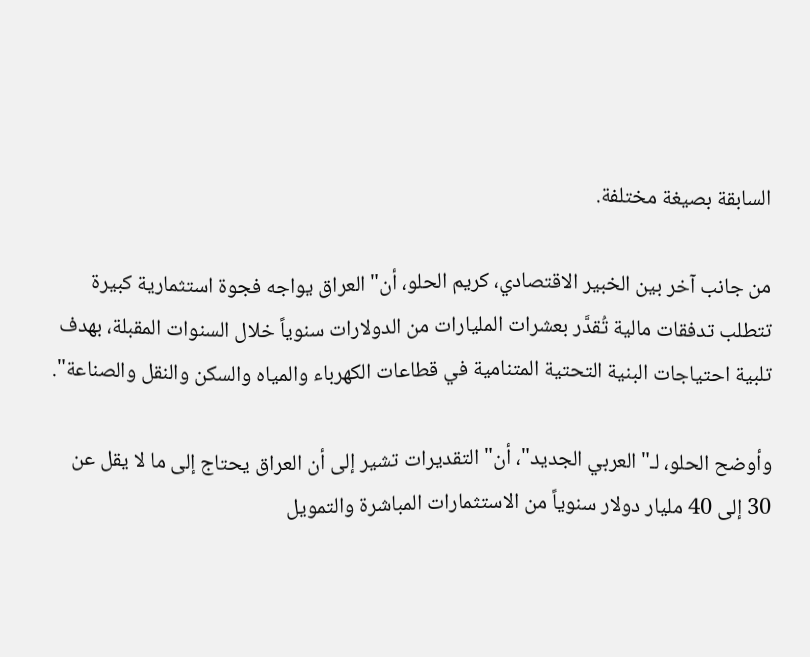السابقة بصيغة مختلفة.

من جانب آخر بين الخبير الاقتصادي، كريم الحلو، أن" العراق يواجه فجوة استثمارية كبيرة تتطلب تدفقات مالية تُقدَّر بعشرات المليارات من الدولارات سنوياً خلال السنوات المقبلة، بهدف تلبية احتياجات البنية التحتية المتنامية في قطاعات الكهرباء والمياه والسكن والنقل والصناعة".

وأوضح الحلو، لـ" العربي الجديد"، أن" التقديرات تشير إلى أن العراق يحتاج إلى ما لا يقل عن 30 إلى 40 مليار دولار سنوياً من الاستثمارات المباشرة والتمويل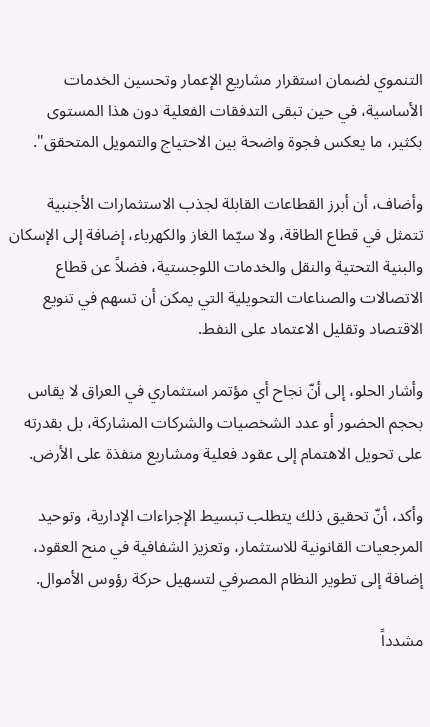التنموي لضمان استقرار مشاريع الإعمار وتحسين الخدمات الأساسية، في حين تبقى التدفقات الفعلية دون هذا المستوى بكثير، ما يعكس فجوة واضحة بين الاحتياج والتمويل المتحقق".

وأضاف، أن أبرز القطاعات القابلة لجذب الاستثمارات الأجنبية تتمثل في قطاع الطاقة، ولا سيّما الغاز والكهرباء، إضافة إلى الإسكان والبنية التحتية والنقل والخدمات اللوجستية، فضلاً عن قطاع الاتصالات والصناعات التحويلية التي يمكن أن تسهم في تنويع الاقتصاد وتقليل الاعتماد على النفط.

وأشار الحلو، إلى أنّ نجاح أي مؤتمر استثماري في العراق لا يقاس بحجم الحضور أو عدد الشخصيات والشركات المشاركة، بل بقدرته على تحويل الاهتمام إلى عقود فعلية ومشاريع منفذة على الأرض.

وأكد، أنّ تحقيق ذلك يتطلب تبسيط الإجراءات الإدارية، وتوحيد المرجعيات القانونية للاستثمار، وتعزيز الشفافية في منح العقود، إضافة إلى تطوير النظام المصرفي لتسهيل حركة رؤوس الأموال.

مشدداً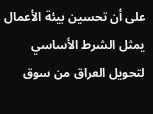على أن تحسين بيئة الأعمال يمثل الشرط الأساسي لتحويل العراق من سوق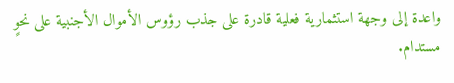واعدة إلى وجهة استثمارية فعلية قادرة على جذب رؤوس الأموال الأجنبية على نحوٍ مستدام.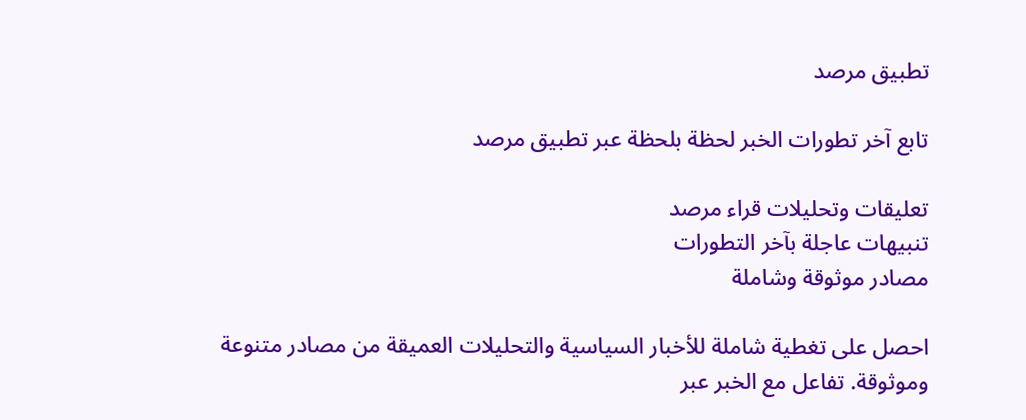تطبيق مرصد

تابع آخر تطورات الخبر لحظة بلحظة عبر تطبيق مرصد

تعليقات وتحليلات قراء مرصد
تنبيهات عاجلة بآخر التطورات
مصادر موثوقة وشاملة

احصل على تغطية شاملة للأخبار السياسية والتحليلات العميقة من مصادر متنوعة وموثوقة. تفاعل مع الخبر عبر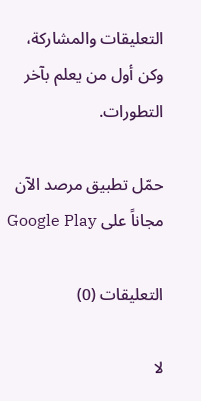التعليقات والمشاركة، وكن أول من يعلم بآخر التطورات.

حمّل تطبيق مرصد الآن مجاناً على Google Play

التعليقات (0)

لا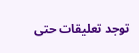توجد تعليقات حتى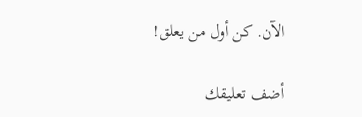الآن. كن أول من يعلق!

أضف تعليقك